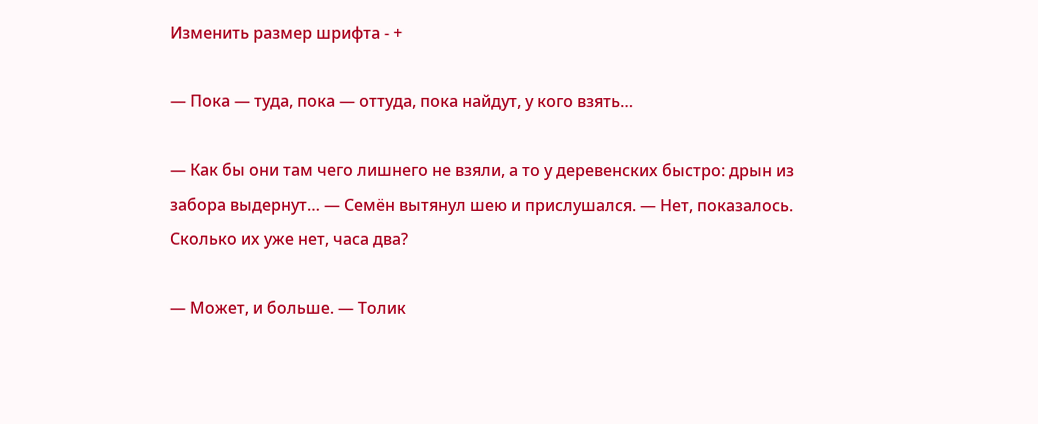Изменить размер шрифта - +

— Пока — туда, пока — оттуда, пока найдут, у кого взять…

— Как бы они там чего лишнего не взяли, а то у деревенских быстро: дрын из забора выдернут… — Семён вытянул шею и прислушался. — Нет, показалось. Сколько их уже нет, часа два?

— Может, и больше. — Толик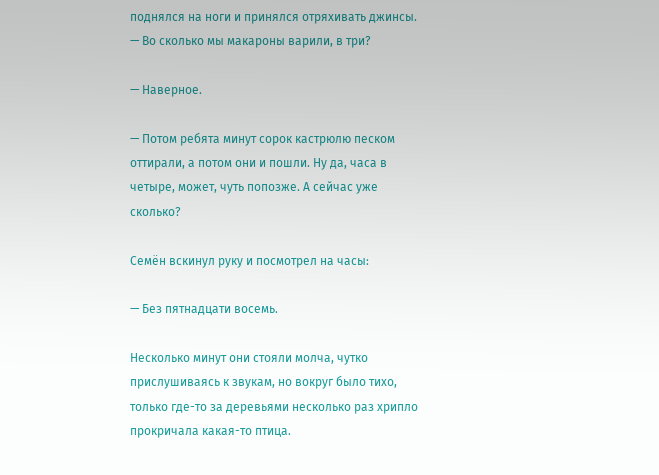поднялся на ноги и принялся отряхивать джинсы. — Во сколько мы макароны варили, в три?

— Наверное.

— Потом ребята минут сорок кастрюлю песком оттирали, а потом они и пошли. Ну да, часа в четыре, может, чуть попозже. А сейчас уже сколько?

Семён вскинул руку и посмотрел на часы:

— Без пятнадцати восемь.

Несколько минут они стояли молча, чутко прислушиваясь к звукам, но вокруг было тихо, только где-то за деревьями несколько раз хрипло прокричала какая-то птица.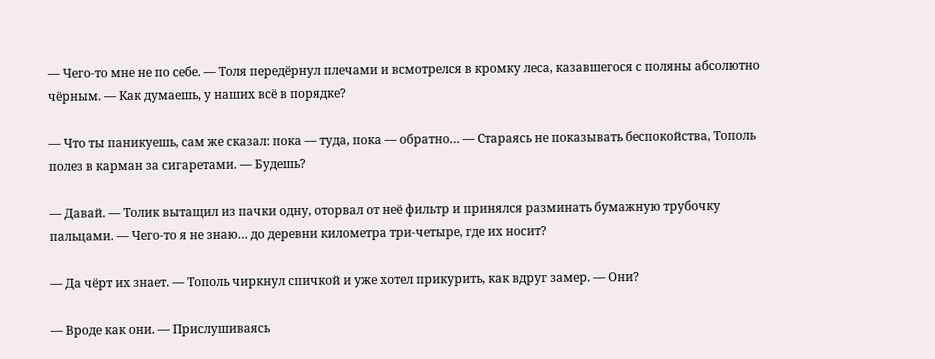— Чего-то мне не по себе. — Толя передёрнул плечами и всмотрелся в кромку леса, казавшегося с поляны абсолютно чёрным. — Как думаешь, у наших всё в порядке?

— Что ты паникуешь, сам же сказал: пока — туда, пока — обратно… — Стараясь не показывать беспокойства, Тополь полез в карман за сигаретами. — Будешь?

— Давай. — Толик вытащил из пачки одну, оторвал от неё фильтр и принялся разминать бумажную трубочку пальцами. — Чего-то я не знаю… до деревни километра три-четыре, где их носит?

— Да чёрт их знает. — Тополь чиркнул спичкой и уже хотел прикурить, как вдруг замер. — Они?

— Вроде как они. — Прислушиваясь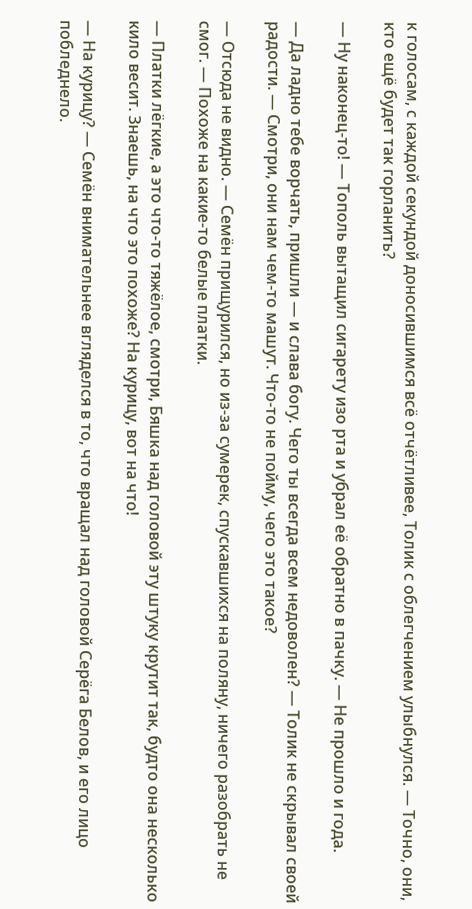к голосам, с каждой секундой доносившимся всё отчётливее, Толик с облегчением улыбнулся. — Точно, они, кто ещё будет так горланить?

— Ну наконец-то! — Тополь вытащил сигарету изо рта и убрал её обратно в пачку. — Не прошло и года.

— Да ладно тебе ворчать, пришли — и слава богу. Чего ты всегда всем недоволен? — Толик не скрывал своей радости. — Смотри, они нам чем-то машут. Что-то не пойму, чего это такое?

— Отсюда не видно. — Семён прищурился, но из-за сумерек, спускавшихся на поляну, ничего разобрать не смог. — Похоже на какие-то белые платки.

— Платки лёгкие, а это что-то тяжёлое, смотри, Бяшка над головой эту штуку крутит так, будто она несколько кило весит. Знаешь, на что это похоже? На курицу, вот на что!

— На курицу? — Семён внимательнее вгляделся в то, что вращал над головой Серёга Белов, и его лицо побледнело.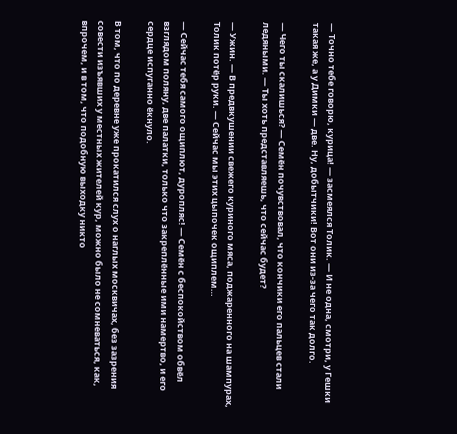— Точно тебе говорю, курица! — засмеялся Толик. — И не одна, смотри, у Гешки такая же, а у Димки — две. Ну, добытчики! Вот они из-за чего так долго.

— Чего ты скалишься? — Семён почувствовал, что кончики его пальцев стали ледяными. — Ты хоть представляешь, что сейчас будет?

— Ужин. — В предвкушении свежего куриного мяса, поджаренного на шампурах, Толик потёр руки. — Сейчас мы этих цыпочек ощиплем…

— Сейчас тебя самого ощиплют, дуропляс! — Семён с беспокойством обвёл взглядом поляну, две палатки, только что закреплённые ими намертво, и его сердце испуганно ёкнуло.

В том, что по деревне уже прокатился слух о наглых москвичах, без зазрения совести изъявших у местных жителей кур, можно было не сомневаться, как, впрочем, и в том, что подобную выходку никто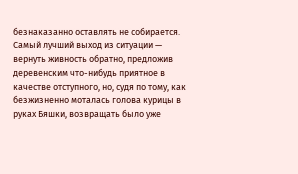безнаказанно оставлять не собирается. Самый лучший выход из ситуации — вернуть живность обратно, предложив деревенским что-нибудь приятное в качестве отступного, но, судя по тому, как безжизненно моталась голова курицы в руках Бяшки, возвращать было уже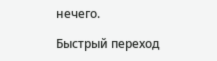нечего.

Быстрый переход